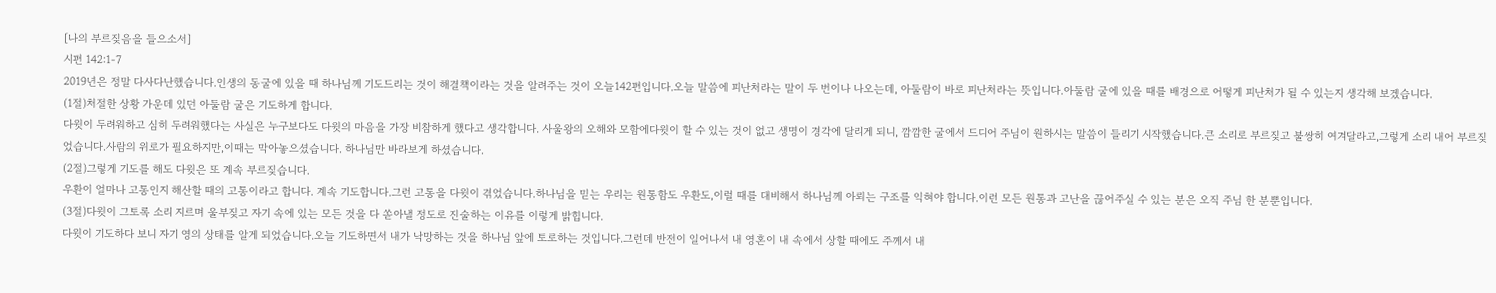[나의 부르짖음을 들으소서]
시편 142:1-7
2019년은 정말 다사다난했습니다.인생의 동굴에 있을 때 하나님께 기도드리는 것이 해결책이라는 것을 알려주는 것이 오늘142편입니다.오늘 말씀에 피난처라는 말이 두 번이나 나오는데, 아둘람이 바로 피난처라는 뜻입니다.아둘람 굴에 있을 때를 배경으로 어떻게 피난처가 될 수 있는지 생각해 보겠습니다.
(1절)처절한 상황 가운데 있던 아둘람 굴은 기도하게 합니다.
다윗이 두려워하고 심히 두려워했다는 사실은 누구보다도 다윗의 마음을 가장 비참하게 했다고 생각합니다. 사울왕의 오해와 모함에다윗이 할 수 있는 것이 없고 생명이 경각에 달리게 되니, 깜깜한 굴에서 드디어 주님이 원하시는 말씀이 들리기 시작했습니다.큰 소리로 부르짖고 불쌍히 여겨달라고,그렇게 소리 내어 부르짖었습니다.사람의 위로가 필요하지만,이때는 막아놓으셨습니다. 하나님만 바라보게 하셨습니다.
(2절)그렇게 기도를 해도 다윗은 또 계속 부르짖습니다.
우환이 얼마나 고통인지 해산할 때의 고통이라고 합니다. 계속 기도합니다.그런 고통을 다윗이 겪었습니다.하나님을 믿는 우리는 원통함도 우환도,이럴 때를 대비해서 하나님께 아뢰는 구조를 익혀야 합니다.이런 모든 원통과 고난을 끊어주실 수 있는 분은 오직 주님 한 분뿐입니다.
(3절)다윗이 그토록 소리 지르며 울부짖고 자기 속에 있는 모든 것을 다 쏟아낼 정도로 진술하는 이유를 이렇게 밝힙니다.
다윗이 기도하다 보니 자기 영의 상태를 알게 되었습니다.오늘 기도하면서 내가 낙망하는 것을 하나님 앞에 토로하는 것입니다.그런데 반전이 일어나서 내 영혼이 내 속에서 상할 때에도 주께서 내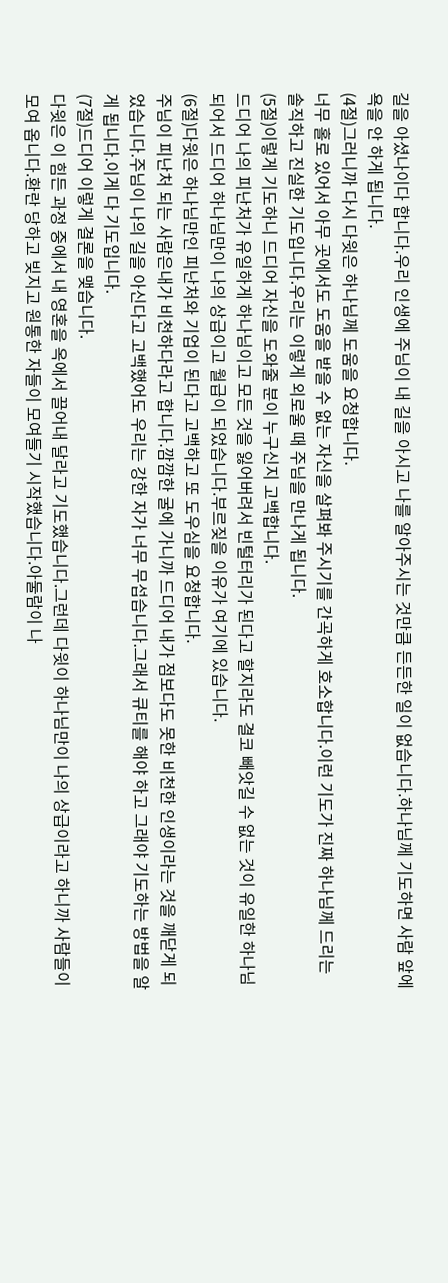길을 아셨나이다 합니다.우리 인생에 주님이 내 길을 아시고 나를 알아주시는 것만큼 든든한 일이 없습니다.하나님께 기도하면 사람 앞에 욕을 안 하게 됩니다.
(4절)그러니까 다시 다윗은 하나님께 도움을 요청합니다.
너무 홀로 있어서 아무 곳에서도 도움을 받을 수 없는 자신을 살펴봐 주시기를 간곡하게 호소합니다.이런 기도가 진짜 하나님께 드리는 솔직하고 진실한 기도입니다.우리는 이렇게 외로울 때 주님을 만나게 됩니다.
(5절)이렇게 기도하니 드디어 자신을 도와줄 분이 누구신지 고백합니다.
드디어 나의 피난처가 유일하게 하나님이고 모든 것을 잃어버려서 빈털터리가 된다고 할지라도 결코 빼앗길 수 없는 것이 유일한 하나님 되어서 드디어 하나님만이 나의 상급이고 월급이 되었습니다.부르짖을 이유가 여기에 있습니다.
(6절)다윗은 하나님만인 피난처와 기업이 된다고 고백하고 또 도우심을 요청합니다.
주님이 피난처 되는 사람은내가 비천하다라고 합니다.깜깜한 굴에 가니까 드디어 내가 점보다도 못한 비천한 인생이라는 것을 깨닫게 되었습니다.주님이 나의 길을 아신다고 고백했어도 우리는 강한 자가 너무 무섭습니다.그래서 큐티를 해야 하고 그래야 기도하는 방법을 알게 됩니다.이게 다 기도입니다.
(7절)드디어 이렇게 결론을 맺습니다.
다윗은 이 힘든 과정 중에서 내 영혼을 옥에서 끌어내 달라고 기도했습니다.그런데 다윗이 하나님만이 나의 상급이라고 하니까 사람들이 모여 옵니다.환란 당하고 빚지고 원통한 자들이 모여들기 시작했습니다.아둘람이 나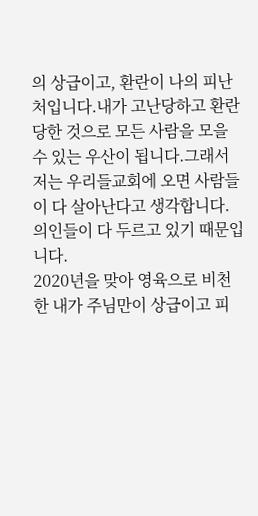의 상급이고, 환란이 나의 피난처입니다.내가 고난당하고 환란 당한 것으로 모든 사람을 모을 수 있는 우산이 됩니다.그래서 저는 우리들교회에 오면 사람들이 다 살아난다고 생각합니다.의인들이 다 두르고 있기 때문입니다.
2020년을 맞아 영육으로 비천한 내가 주님만이 상급이고 피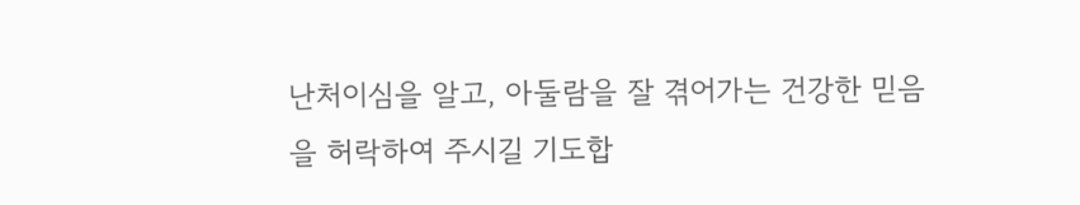난처이심을 알고, 아둘람을 잘 겪어가는 건강한 믿음을 허락하여 주시길 기도합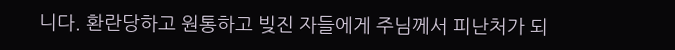니다. 환란당하고 원통하고 빚진 자들에게 주님께서 피난처가 되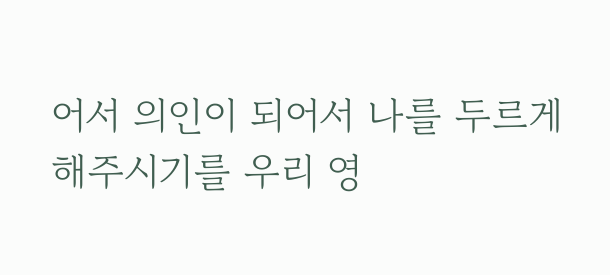어서 의인이 되어서 나를 두르게 해주시기를 우리 영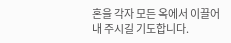혼을 각자 모든 옥에서 이끌어내 주시길 기도합니다.